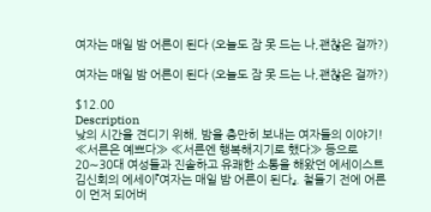여자는 매일 밤 어른이 된다 (오늘도 잠 못 드는 나,괜찮은 걸까?)

여자는 매일 밤 어른이 된다 (오늘도 잠 못 드는 나,괜찮은 걸까?)

$12.00
Description
낮의 시간을 견디기 위해, 밤을 충만히 보내는 여자들의 이야기!
≪서른은 예쁘다≫ ≪서른엔 행복해지기로 했다≫ 등으로 20∼30대 여성들과 진솔하고 유쾌한 소통을 해왔던 에세이스트 김신회의 에세이『여자는 매일 밤 어른이 된다』. 철들기 전에 어른이 먼저 되어버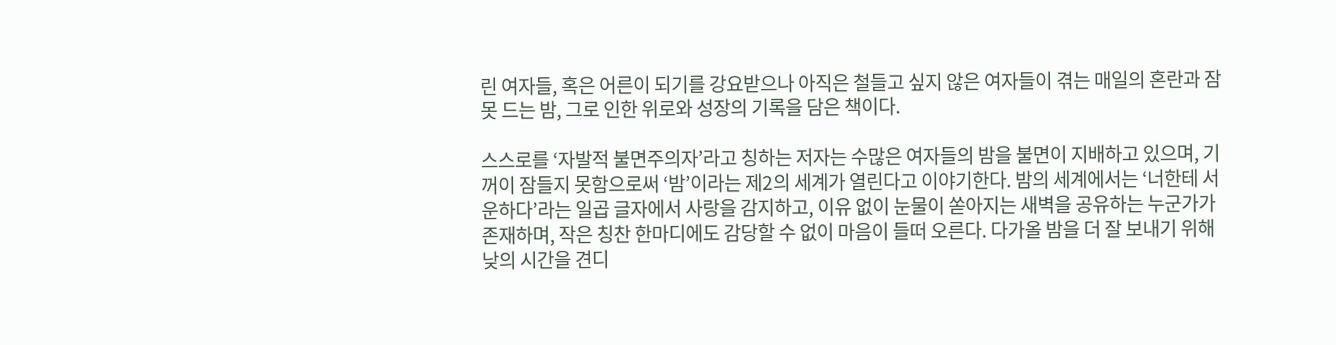린 여자들, 혹은 어른이 되기를 강요받으나 아직은 철들고 싶지 않은 여자들이 겪는 매일의 혼란과 잠 못 드는 밤, 그로 인한 위로와 성장의 기록을 담은 책이다.

스스로를 ‘자발적 불면주의자’라고 칭하는 저자는 수많은 여자들의 밤을 불면이 지배하고 있으며, 기꺼이 잠들지 못함으로써 ‘밤’이라는 제2의 세계가 열린다고 이야기한다. 밤의 세계에서는 ‘너한테 서운하다’라는 일곱 글자에서 사랑을 감지하고, 이유 없이 눈물이 쏟아지는 새벽을 공유하는 누군가가 존재하며, 작은 칭찬 한마디에도 감당할 수 없이 마음이 들떠 오른다. 다가올 밤을 더 잘 보내기 위해 낮의 시간을 견디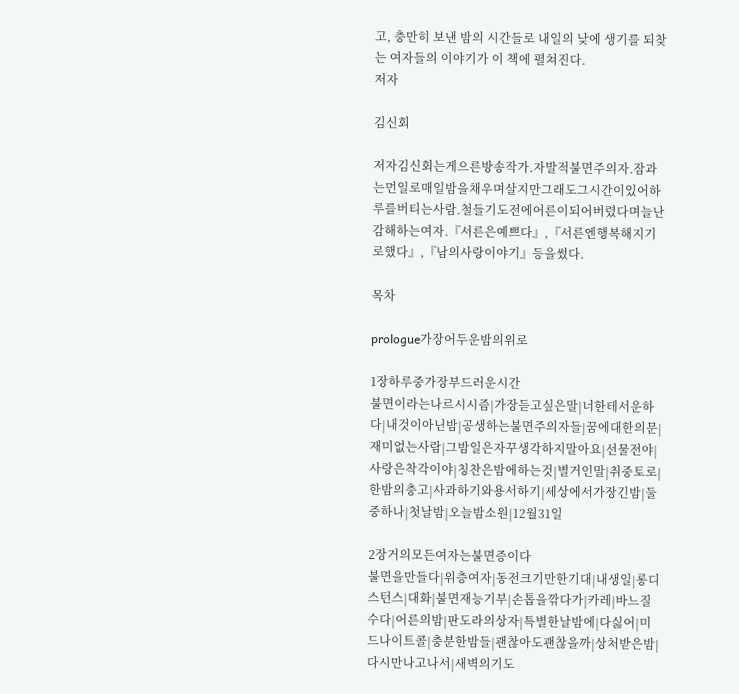고, 충만히 보낸 밤의 시간들로 내일의 낮에 생기를 되찾는 여자들의 이야기가 이 책에 펼쳐진다.
저자

김신회

저자김신회는게으른방송작가.자발적불면주의자.잠과는먼일로매일밤을채우며살지만그래도그시간이있어하루를버티는사람.철들기도전에어른이되어버렸다며늘난감해하는여자.『서른은예쁘다』,『서른엔행복해지기로했다』,『남의사랑이야기』등을썼다.

목차

prologue가장어두운밤의위로

1장하루중가장부드러운시간
불면이라는나르시시즘|가장듣고싶은말|너한테서운하다|내것이아닌밤|공생하는불면주의자들|꿈에대한의문|재미없는사람|그밤일은자꾸생각하지말아요|선물전야|사랑은착각이야|칭찬은밤에하는것|별거인말|취중토로|한밤의충고|사과하기와용서하기|세상에서가장긴밤|둘중하나|첫날밤|오늘밤소원|12월31일

2장거의모든여자는불면증이다
불면을만들다|위층여자|동전크기만한기대|내생일|롱디스턴스|대화|불면재능기부|손톱을깎다가|카레|바느질수다|어른의밤|판도라의상자|특별한날밤에|다싫어|미드나이트콜|충분한밤들|괜찮아도괜찮을까|상처받은밤|다시만나고나서|새벽의기도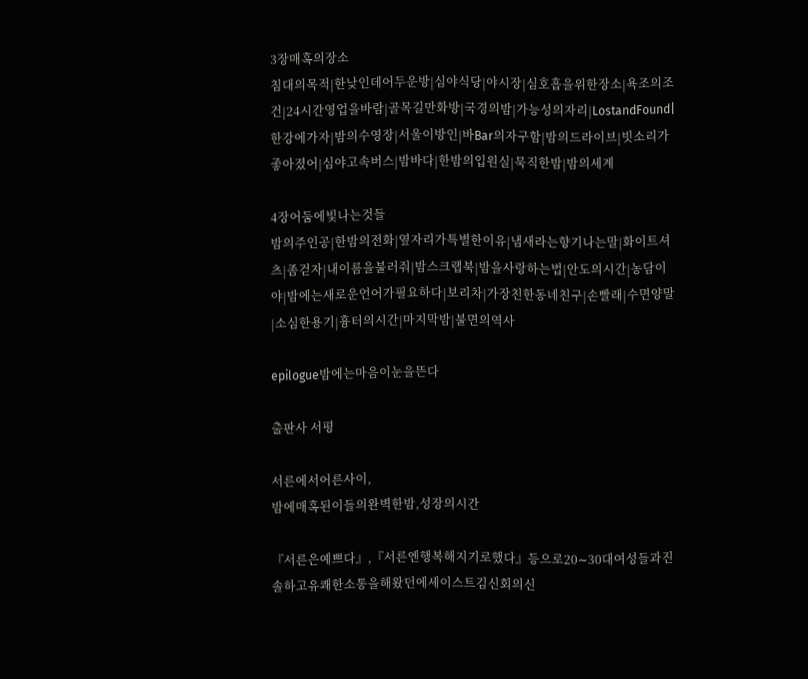3장매혹의장소
침대의목적|한낮인데어두운방|심야식당|야시장|심호흡을위한장소|욕조의조건|24시간영업을바람|골목길만화방|국경의밤|가능성의자리|LostandFound|한강에가자|밤의수영장|서울이방인|바Bar의자구함|밤의드라이브|빗소리가좋아졌어|심야고속버스|밤바다|한밤의입원실|묵직한밤|밤의세계

4장어둠에빛나는것들
밤의주인공|한밤의전화|옆자리가특별한이유|냄새라는향기나는말|화이트셔츠|좀걷자|내이름을불러줘|밤스크랩북|밤을사랑하는법|안도의시간|농담이야|밤에는새로운언어가필요하다|보리차|가장친한동네친구|손빨래|수면양말|소심한용기|흉터의시간|마지막밤|불면의역사

epilogue밤에는마음이눈을뜬다

출판사 서평

서른에서어른사이,
밤에매혹된이들의완벽한밤,성장의시간

『서른은예쁘다』,『서른엔행복해지기로했다』등으로20∼30대여성들과진솔하고유쾌한소통을해왔던에세이스트김신회의신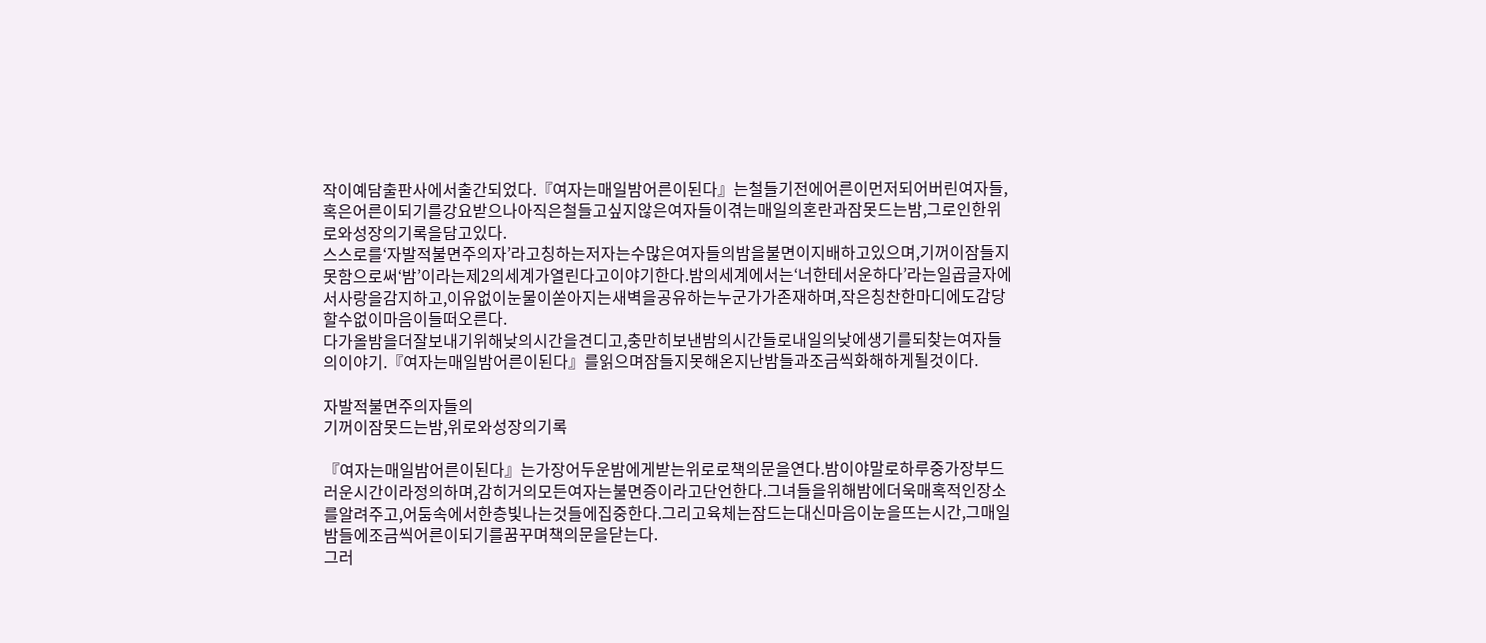작이예담출판사에서출간되었다.『여자는매일밤어른이된다』는철들기전에어른이먼저되어버린여자들,혹은어른이되기를강요받으나아직은철들고싶지않은여자들이겪는매일의혼란과잠못드는밤,그로인한위로와성장의기록을담고있다.
스스로를‘자발적불면주의자’라고칭하는저자는수많은여자들의밤을불면이지배하고있으며,기꺼이잠들지못함으로써‘밤’이라는제2의세계가열린다고이야기한다.밤의세계에서는‘너한테서운하다’라는일곱글자에서사랑을감지하고,이유없이눈물이쏟아지는새벽을공유하는누군가가존재하며,작은칭찬한마디에도감당할수없이마음이들떠오른다.
다가올밤을더잘보내기위해낮의시간을견디고,충만히보낸밤의시간들로내일의낮에생기를되찾는여자들의이야기.『여자는매일밤어른이된다』를읽으며잠들지못해온지난밤들과조금씩화해하게될것이다.

자발적불면주의자들의
기꺼이잠못드는밤,위로와성장의기록

『여자는매일밤어른이된다』는가장어두운밤에게받는위로로책의문을연다.밤이야말로하루중가장부드러운시간이라정의하며,감히거의모든여자는불면증이라고단언한다.그녀들을위해밤에더욱매혹적인장소를알려주고,어둠속에서한층빛나는것들에집중한다.그리고육체는잠드는대신마음이눈을뜨는시간,그매일밤들에조금씩어른이되기를꿈꾸며책의문을닫는다.
그러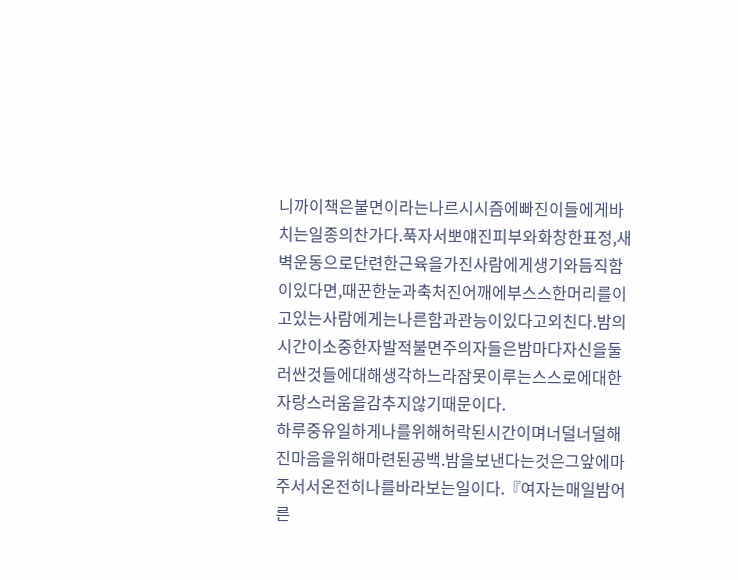니까이책은불면이라는나르시시즘에빠진이들에게바치는일종의찬가다.푹자서뽀얘진피부와화창한표정,새벽운동으로단련한근육을가진사람에게생기와듬직함이있다면,때꾼한눈과축처진어깨에부스스한머리를이고있는사람에게는나른함과관능이있다고외친다.밤의시간이소중한자발적불면주의자들은밤마다자신을둘러싼것들에대해생각하느라잠못이루는스스로에대한자랑스러움을감추지않기때문이다.
하루중유일하게나를위해허락된시간이며너덜너덜해진마음을위해마련된공백.밤을보낸다는것은그앞에마주서서온전히나를바라보는일이다.『여자는매일밤어른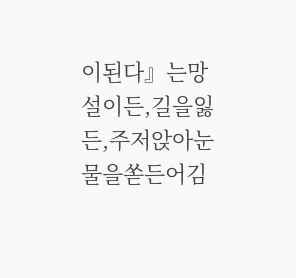이된다』는망설이든,길을잃든,주저앉아눈물을쏟든어김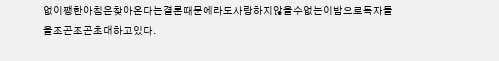없이쨍한아침은찾아온다는결론때문에라도사랑하지않을수없는이밤으로독자들을조곤조곤초대하고있다.